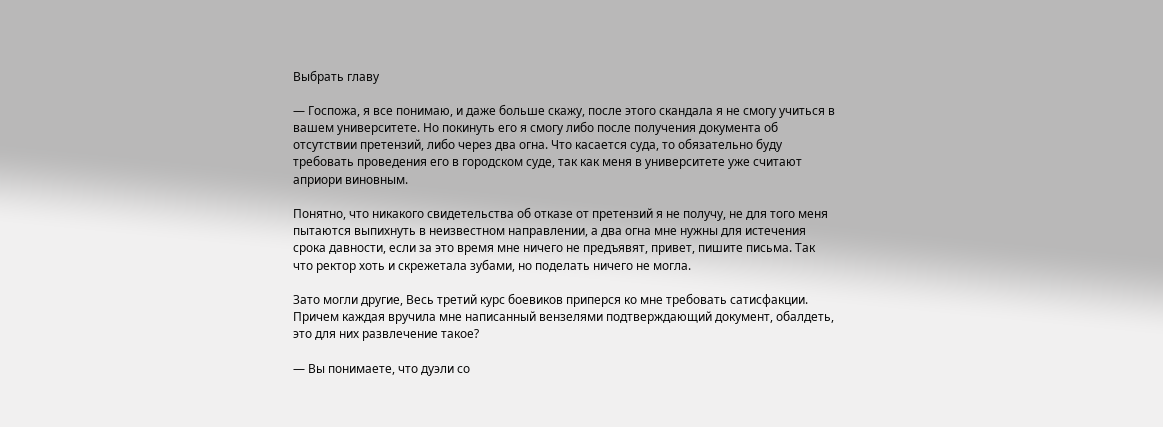Выбрать главу

— Госпожа, я все понимаю, и даже больше скажу, после этого скандала я не смогу учиться в вашем университете. Но покинуть его я смогу либо после получения документа об отсутствии претензий, либо через два огна. Что касается суда, то обязательно буду требовать проведения его в городском суде, так как меня в университете уже считают априори виновным.

Понятно, что никакого свидетельства об отказе от претензий я не получу, не для того меня пытаются выпихнуть в неизвестном направлении, а два огна мне нужны для истечения срока давности, если за это время мне ничего не предъявят, привет, пишите письма. Так что ректор хоть и скрежетала зубами, но поделать ничего не могла.

Зато могли другие, Весь третий курс боевиков приперся ко мне требовать сатисфакции. Причем каждая вручила мне написанный вензелями подтверждающий документ, обалдеть, это для них развлечение такое?

— Вы понимаете, что дуэли со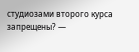студиозами второго курса запрещены? —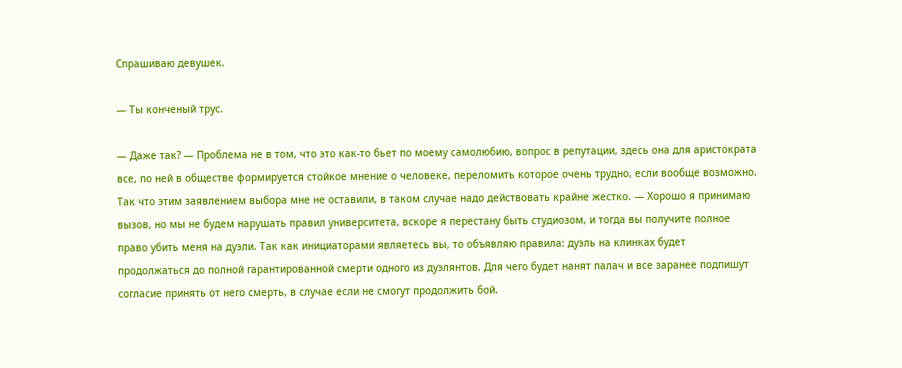Спрашиваю девушек.

— Ты конченый трус.

— Даже так? — Проблема не в том, что это как-то бьет по моему самолюбию, вопрос в репутации, здесь она для аристократа все, по ней в обществе формируется стойкое мнение о человеке, переломить которое очень трудно, если вообще возможно. Так что этим заявлением выбора мне не оставили, в таком случае надо действовать крайне жестко. — Хорошо я принимаю вызов, но мы не будем нарушать правил университета, вскоре я перестану быть студиозом, и тогда вы получите полное право убить меня на дуэли. Так как инициаторами являетесь вы, то объявляю правила: дуэль на клинках будет продолжаться до полной гарантированной смерти одного из дуэлянтов. Для чего будет нанят палач и все заранее подпишут согласие принять от него смерть, в случае если не смогут продолжить бой.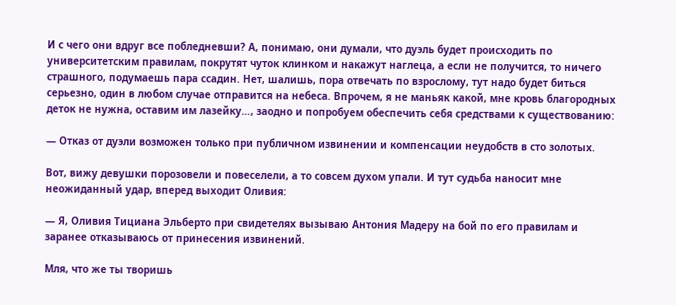И с чего они вдруг все побледневши? А, понимаю, они думали, что дуэль будет происходить по университетским правилам, покрутят чуток клинком и накажут наглеца, а если не получится, то ничего страшного, подумаешь пара ссадин. Нет, шалишь, пора отвечать по взрослому, тут надо будет биться серьезно, один в любом случае отправится на небеса. Впрочем, я не маньяк какой, мне кровь благородных деток не нужна, оставим им лазейку…, заодно и попробуем обеспечить себя средствами к существованию:

— Отказ от дуэли возможен только при публичном извинении и компенсации неудобств в сто золотых.

Вот, вижу девушки порозовели и повеселели, а то совсем духом упали. И тут судьба наносит мне неожиданный удар, вперед выходит Оливия:

— Я, Оливия Тициана Эльберто при свидетелях вызываю Антония Мадеру на бой по его правилам и заранее отказываюсь от принесения извинений.

Мля, что же ты творишь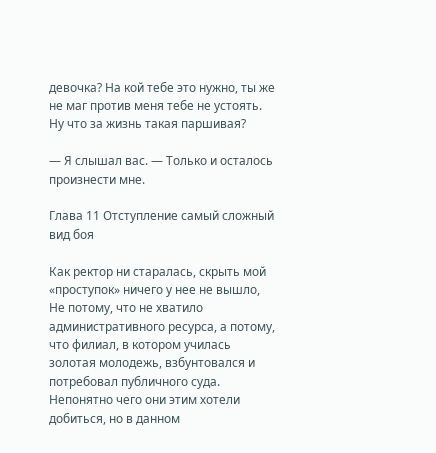девочка? На кой тебе это нужно, ты же не маг против меня тебе не устоять. Ну что за жизнь такая паршивая?

— Я слышал вас. — Только и осталось произнести мне.

Глава 11 Отступление самый сложный вид боя

Как ректор ни старалась, скрыть мой «проступок» ничего у нее не вышло, Не потому, что не хватило административного ресурса, а потому, что филиал, в котором училась золотая молодежь, взбунтовался и потребовал публичного суда. Непонятно чего они этим хотели добиться, но в данном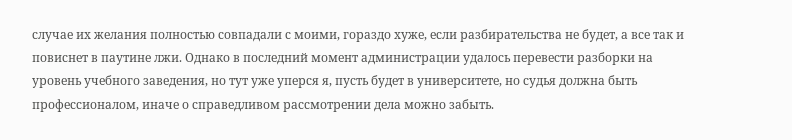случае их желания полностью совпадали с моими, гораздо хуже, если разбирательства не будет, а все так и повиснет в паутине лжи. Однако в последний момент администрации удалось перевести разборки на уровень учебного заведения, но тут уже уперся я, пусть будет в университете, но судья должна быть профессионалом, иначе о справедливом рассмотрении дела можно забыть.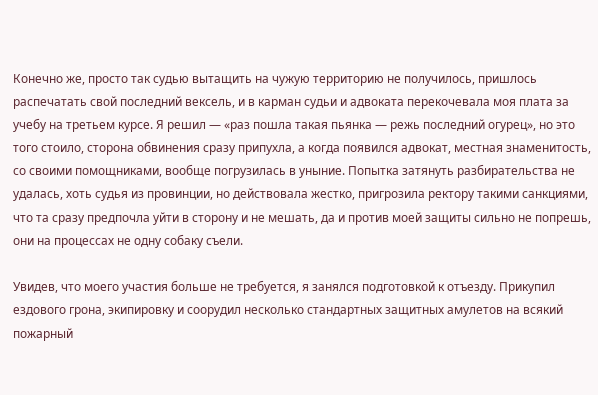Конечно же, просто так судью вытащить на чужую территорию не получилось, пришлось распечатать свой последний вексель, и в карман судьи и адвоката перекочевала моя плата за учебу на третьем курсе. Я решил — «раз пошла такая пьянка — режь последний огурец», но это того стоило, сторона обвинения сразу припухла, а когда появился адвокат, местная знаменитость, со своими помощниками, вообще погрузилась в уныние. Попытка затянуть разбирательства не удалась, хоть судья из провинции, но действовала жестко, пригрозила ректору такими санкциями, что та сразу предпочла уйти в сторону и не мешать, да и против моей защиты сильно не попрешь, они на процессах не одну собаку съели.

Увидев, что моего участия больше не требуется, я занялся подготовкой к отъезду. Прикупил ездового грона, экипировку и соорудил несколько стандартных защитных амулетов на всякий пожарный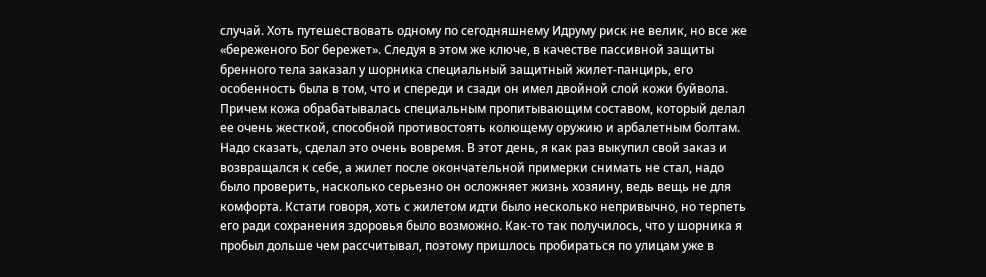случай. Хоть путешествовать одному по сегодняшнему Идруму риск не велик, но все же «береженого Бог бережет». Следуя в этом же ключе, в качестве пассивной защиты бренного тела заказал у шорника специальный защитный жилет-панцирь, его особенность была в том, что и спереди и сзади он имел двойной слой кожи буйвола. Причем кожа обрабатывалась специальным пропитывающим составом, который делал ее очень жесткой, способной противостоять колющему оружию и арбалетным болтам. Надо сказать, сделал это очень вовремя. В этот день, я как раз выкупил свой заказ и возвращался к себе, а жилет после окончательной примерки снимать не стал, надо было проверить, насколько серьезно он осложняет жизнь хозяину, ведь вещь не для комфорта. Кстати говоря, хоть с жилетом идти было несколько непривычно, но терпеть его ради сохранения здоровья было возможно. Как-то так получилось, что у шорника я пробыл дольше чем рассчитывал, поэтому пришлось пробираться по улицам уже в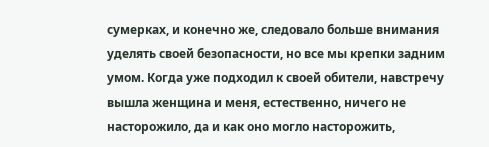сумерках, и конечно же, следовало больше внимания уделять своей безопасности, но все мы крепки задним умом. Когда уже подходил к своей обители, навстречу вышла женщина и меня, естественно, ничего не насторожило, да и как оно могло насторожить,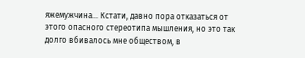яжемужчина… Кстати, давно пора отказаться от этого опасного стереотипа мышления, но это так долго вбивалось мне обществом, в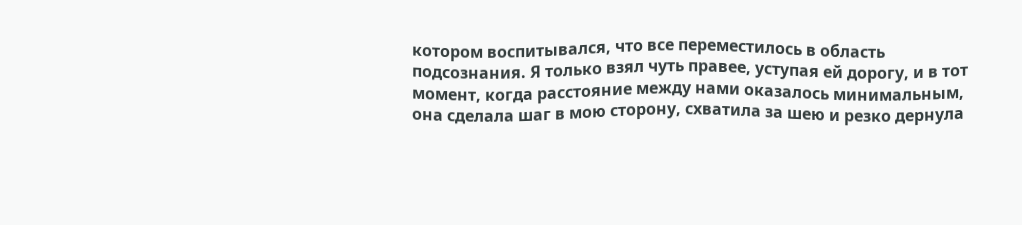котором воспитывался, что все переместилось в область подсознания. Я только взял чуть правее, уступая ей дорогу, и в тот момент, когда расстояние между нами оказалось минимальным, она сделала шаг в мою сторону, схватила за шею и резко дернула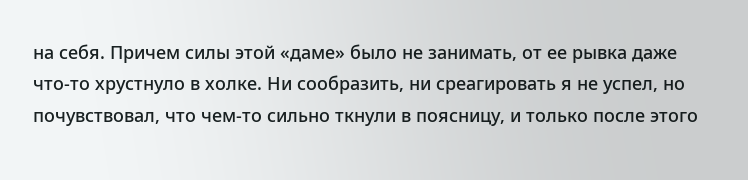на себя. Причем силы этой «даме» было не занимать, от ее рывка даже что-то хрустнуло в холке. Ни сообразить, ни среагировать я не успел, но почувствовал, что чем-то сильно ткнули в поясницу, и только после этого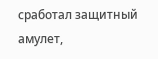сработал защитный амулет,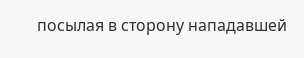посылая в сторону нападавшей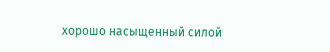хорошо насыщенный силой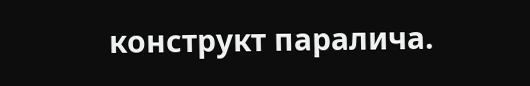конструкт паралича.